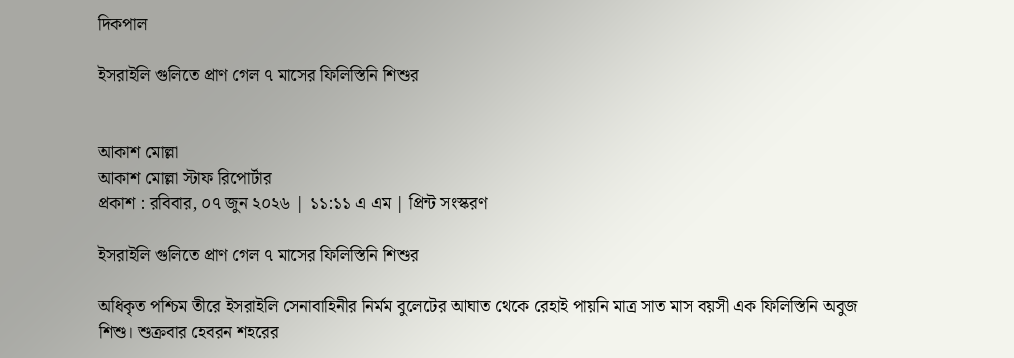দিকপাল

ইসরাইলি গুলিতে প্রাণ গেল ৭ মাসের ফিলিস্তিনি শিশুর


আকাশ মোল্লা
আকাশ মোল্লা স্টাফ রিপোর্টার
প্রকাশ : রবিবার, ০৭ জুন ২০২৬ | ১১:১১ এ এম | প্রিন্ট সংস্করণ

ইসরাইলি গুলিতে প্রাণ গেল ৭ মাসের ফিলিস্তিনি শিশুর

অধিকৃত পশ্চিম তীরে ইসরাইলি সেনাবাহিনীর নির্মম বুলেটের আঘাত থেকে রেহাই পায়নি মাত্র সাত মাস বয়সী এক ফিলিস্তিনি অবুজ শিশু। শুক্রবার হেবরন শহরের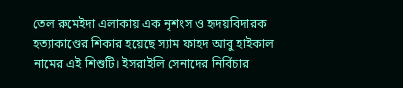তেল রুমেইদা এলাকায় এক নৃশংস ও হৃদয়বিদারক হত্যাকাণ্ডের শিকার হয়েছে স্যাম ফাহদ আবু হাইকাল নামের এই শিশুটি। ইসরাইলি সেনাদের নির্বিচার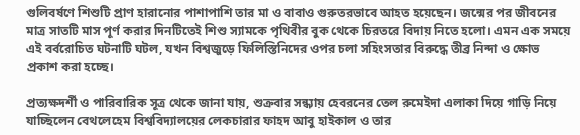গুলিবর্ষণে শিশুটি প্রাণ হারানোর পাশাপাশি তার মা ও বাবাও গুরুতরভাবে আহত হয়েছেন। জন্মের পর জীবনের মাত্র সাতটি মাস পূর্ণ করার দিনটিতেই শিশু স্যামকে পৃথিবীর বুক থেকে চিরতরে বিদায় নিতে হলো। এমন এক সময়ে এই বর্বরোচিত ঘটনাটি ঘটল, যখন বিশ্বজুড়ে ফিলিস্তিনিদের ওপর চলা সহিংসতার বিরুদ্ধে তীব্র নিন্দা ও ক্ষোভ প্রকাশ করা হচ্ছে।

প্রত্যক্ষদর্শী ও পারিবারিক সূত্র থেকে জানা যায়, শুক্রবার সন্ধ্যায় হেবরনের তেল রুমেইদা এলাকা দিয়ে গাড়ি নিয়ে যাচ্ছিলেন বেথলেহেম বিশ্ববিদ্যালয়ের লেকচারার ফাহদ আবু হাইকাল ও তার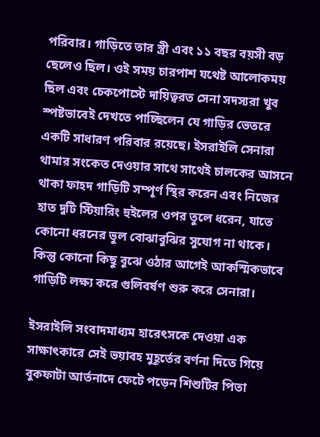পরিবার। গাড়িতে তার স্ত্রী এবং ১১ বছর বয়সী বড় ছেলেও ছিল। ওই সময় চারপাশ যথেষ্ট আলোকময় ছিল এবং চেকপোস্টে দায়িত্বরত সেনা সদস্যরা খুব স্পষ্টভাবেই দেখতে পাচ্ছিলেন যে গাড়ির ভেতরে একটি সাধারণ পরিবার রয়েছে। ইসরাইলি সেনারা থামার সংকেত দেওয়ার সাথে সাথেই চালকের আসনে থাকা ফাহদ গাড়িটি সম্পূর্ণ স্থির করেন এবং নিজের হাত দুটি স্টিয়ারিং হুইলের ওপর তুলে ধরেন, যাতে কোনো ধরনের ভুল বোঝাবুঝির সুযোগ না থাকে। কিন্তু কোনো কিছু বুঝে ওঠার আগেই আকস্মিকভাবে গাড়িটি লক্ষ্য করে গুলিবর্ষণ শুরু করে সেনারা।

ইসরাইলি সংবাদমাধ্যম হারেৎসকে দেওয়া এক সাক্ষাৎকারে সেই ভয়াবহ মুহূর্তের বর্ণনা দিতে গিয়ে বুকফাটা আর্তনাদে ফেটে পড়েন শিশুটির পিতা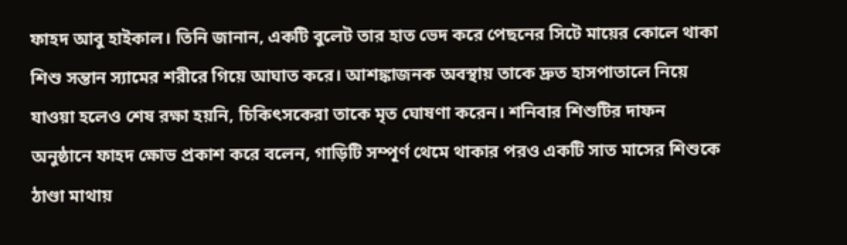ফাহদ আবু হাইকাল। তিনি জানান, একটি বুলেট তার হাত ভেদ করে পেছনের সিটে মায়ের কোলে থাকা শিশু সন্তান স্যামের শরীরে গিয়ে আঘাত করে। আশঙ্কাজনক অবস্থায় তাকে দ্রুত হাসপাতালে নিয়ে যাওয়া হলেও শেষ রক্ষা হয়নি, চিকিৎসকেরা তাকে মৃত ঘোষণা করেন। শনিবার শিশুটির দাফন অনুষ্ঠানে ফাহদ ক্ষোভ প্রকাশ করে বলেন, গাড়িটি সম্পূর্ণ থেমে থাকার পরও একটি সাত মাসের শিশুকে ঠাণ্ডা মাথায়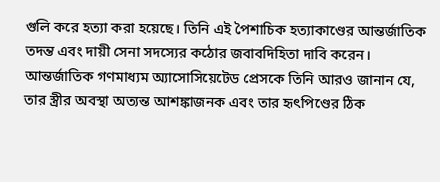গুলি করে হত্যা করা হয়েছে। তিনি এই পৈশাচিক হত্যাকাণ্ডের আন্তর্জাতিক তদন্ত এবং দায়ী সেনা সদস্যের কঠোর জবাবদিহিতা দাবি করেন। আন্তর্জাতিক গণমাধ্যম অ্যাসোসিয়েটেড প্রেসকে তিনি আরও জানান যে, তার স্ত্রীর অবস্থা অত্যন্ত আশঙ্কাজনক এবং তার হৃৎপিণ্ডের ঠিক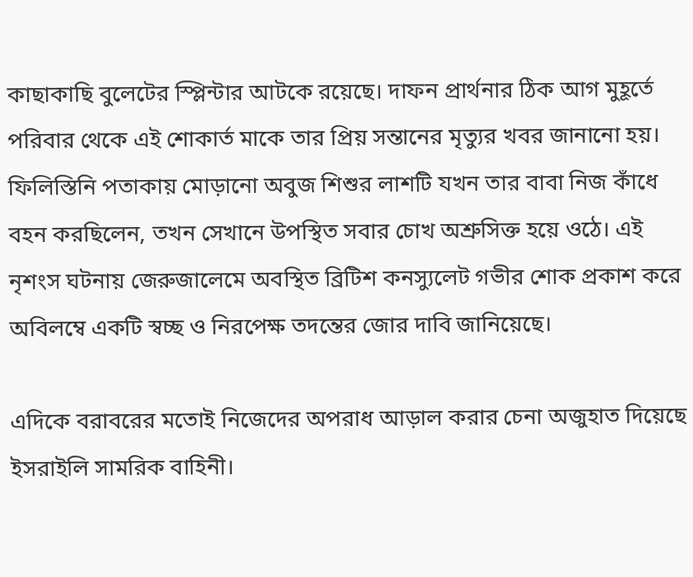কাছাকাছি বুলেটের স্প্লিন্টার আটকে রয়েছে। দাফন প্রার্থনার ঠিক আগ মুহূর্তে পরিবার থেকে এই শোকার্ত মাকে তার প্রিয় সন্তানের মৃত্যুর খবর জানানো হয়। ফিলিস্তিনি পতাকায় মোড়ানো অবুজ শিশুর লাশটি যখন তার বাবা নিজ কাঁধে বহন করছিলেন, তখন সেখানে উপস্থিত সবার চোখ অশ্রুসিক্ত হয়ে ওঠে। এই নৃশংস ঘটনায় জেরুজালেমে অবস্থিত ব্রিটিশ কনস্যুলেট গভীর শোক প্রকাশ করে অবিলম্বে একটি স্বচ্ছ ও নিরপেক্ষ তদন্তের জোর দাবি জানিয়েছে।

এদিকে বরাবরের মতোই নিজেদের অপরাধ আড়াল করার চেনা অজুহাত দিয়েছে ইসরাইলি সামরিক বাহিনী।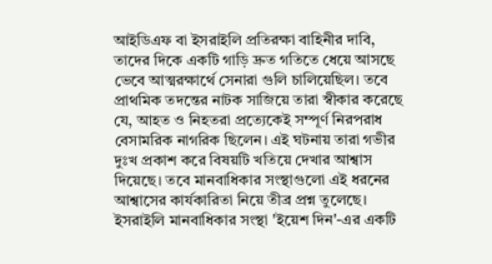আইডিএফ বা ইসরাইলি প্রতিরক্ষা বাহিনীর দাবি, তাদের দিকে একটি গাড়ি দ্রুত গতিতে ধেয়ে আসছে ভেবে আত্মরক্ষার্থে সেনারা গুলি চালিয়েছিল। তবে প্রাথমিক তদন্তের নাটক সাজিয়ে তারা স্বীকার করেছে যে, আহত ও নিহতরা প্রত্যেকেই সম্পূর্ণ নিরপরাধ বেসামরিক নাগরিক ছিলেন। এই ঘটনায় তারা গভীর দুঃখ প্রকাশ করে বিষয়টি খতিয়ে দেখার আশ্বাস দিয়েছে। তবে মানবাধিকার সংস্থাগুলো এই ধরনের আশ্বাসের কার্যকারিতা নিয়ে তীব্র প্রশ্ন তুলেছে। ইসরাইলি মানবাধিকার সংস্থা 'ইয়েশ দিন'-এর একটি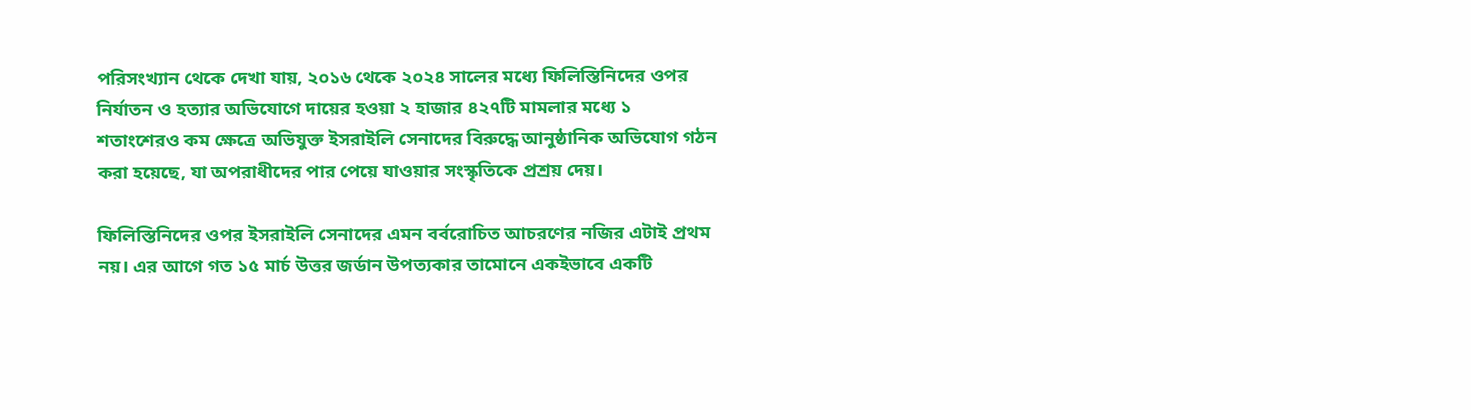পরিসংখ্যান থেকে দেখা যায়, ২০১৬ থেকে ২০২৪ সালের মধ্যে ফিলিস্তিনিদের ওপর নির্যাতন ও হত্যার অভিযোগে দায়ের হওয়া ২ হাজার ৪২৭টি মামলার মধ্যে ১ শতাংশেরও কম ক্ষেত্রে অভিযুক্ত ইসরাইলি সেনাদের বিরুদ্ধে আনুষ্ঠানিক অভিযোগ গঠন করা হয়েছে, যা অপরাধীদের পার পেয়ে যাওয়ার সংস্কৃতিকে প্রশ্রয় দেয়।

ফিলিস্তিনিদের ওপর ইসরাইলি সেনাদের এমন বর্বরোচিত আচরণের নজির এটাই প্রথম নয়। এর আগে গত ১৫ মার্চ উত্তর জর্ডান উপত্যকার তামোনে একইভাবে একটি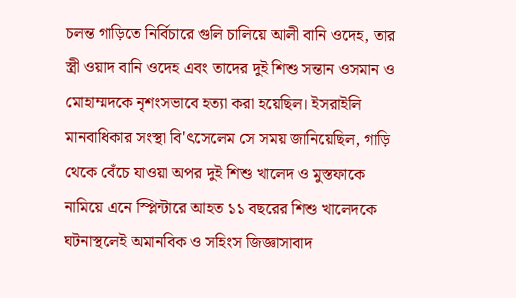চলন্ত গাড়িতে নির্বিচারে গুলি চালিয়ে আলী বানি ওদেহ, তার স্ত্রী ওয়াদ বানি ওদেহ এবং তাদের দুই শিশু সন্তান ওসমান ও মোহাম্মদকে নৃশংসভাবে হত্যা করা হয়েছিল। ইসরাইলি মানবাধিকার সংস্থা বি'ৎসেলেম সে সময় জানিয়েছিল, গাড়ি থেকে বেঁচে যাওয়া অপর দুই শিশু খালেদ ও মুস্তফাকে নামিয়ে এনে স্প্লিন্টারে আহত ১১ বছরের শিশু খালেদকে ঘটনাস্থলেই অমানবিক ও সহিংস জিজ্ঞাসাবাদ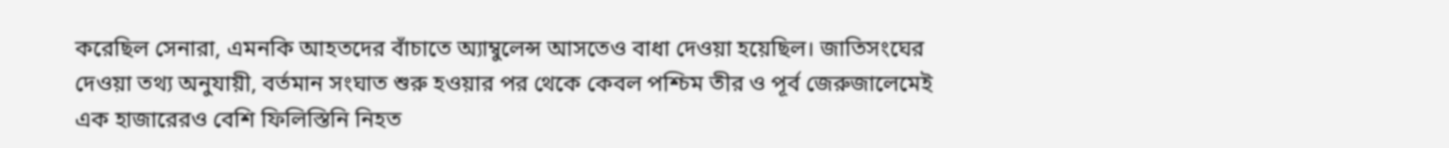করেছিল সেনারা, এমনকি আহতদের বাঁচাতে অ্যাম্বুলেন্স আসতেও বাধা দেওয়া হয়েছিল। জাতিসংঘের দেওয়া তথ্য অনুযায়ী, বর্তমান সংঘাত শুরু হওয়ার পর থেকে কেবল পশ্চিম তীর ও পূর্ব জেরুজালেমেই এক হাজারেরও বেশি ফিলিস্তিনি নিহত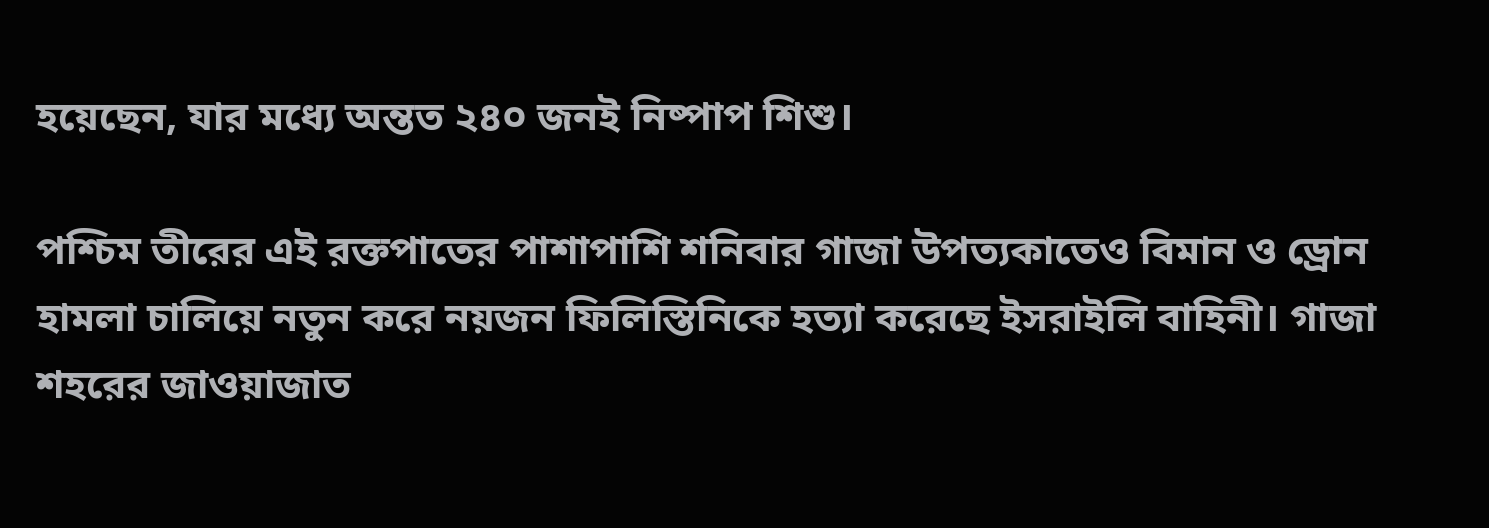হয়েছেন, যার মধ্যে অন্তত ২৪০ জনই নিষ্পাপ শিশু।

পশ্চিম তীরের এই রক্তপাতের পাশাপাশি শনিবার গাজা উপত্যকাতেও বিমান ও ড্রোন হামলা চালিয়ে নতুন করে নয়জন ফিলিস্তিনিকে হত্যা করেছে ইসরাইলি বাহিনী। গাজা শহরের জাওয়াজাত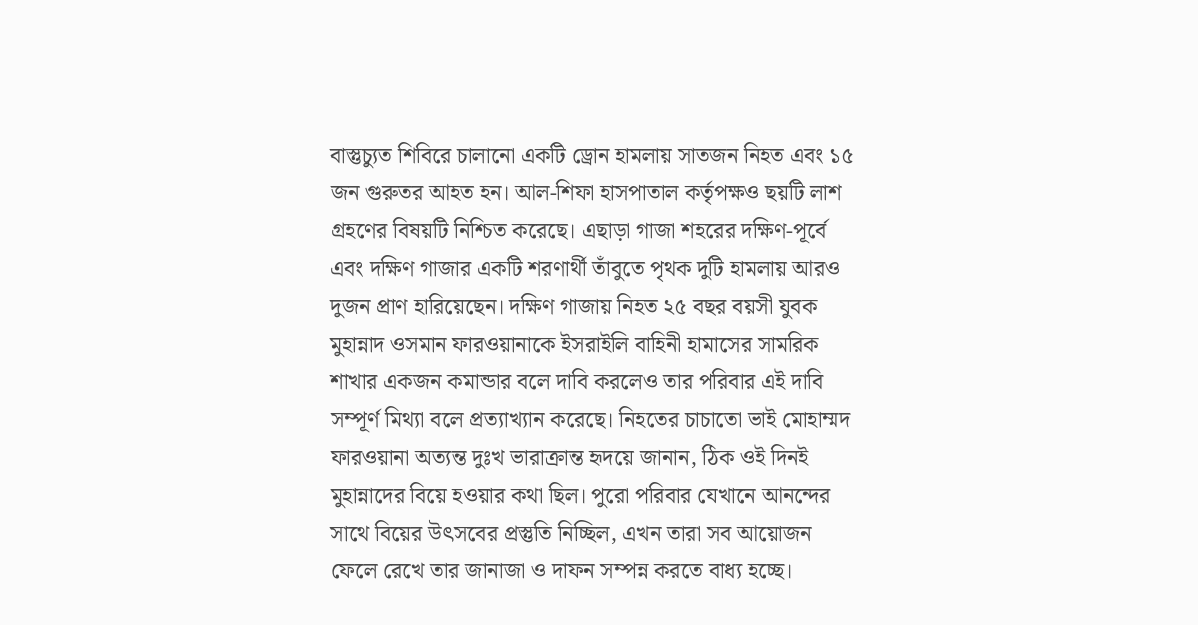বাস্তুচ্যুত শিবিরে চালানো একটি ড্রোন হামলায় সাতজন নিহত এবং ১৫ জন গুরুতর আহত হন। আল-শিফা হাসপাতাল কর্তৃপক্ষও ছয়টি লাশ গ্রহণের বিষয়টি নিশ্চিত করেছে। এছাড়া গাজা শহরের দক্ষিণ-পূর্বে এবং দক্ষিণ গাজার একটি শরণার্থী তাঁবুতে পৃথক দুটি হামলায় আরও দুজন প্রাণ হারিয়েছেন। দক্ষিণ গাজায় নিহত ২৫ বছর বয়সী যুবক মুহান্নাদ ওসমান ফারওয়ানাকে ইসরাইলি বাহিনী হামাসের সামরিক শাখার একজন কমান্ডার বলে দাবি করলেও তার পরিবার এই দাবি সম্পূর্ণ মিথ্যা বলে প্রত্যাখ্যান করেছে। নিহতের চাচাতো ভাই মোহাম্মদ ফারওয়ানা অত্যন্ত দুঃখ ভারাক্রান্ত হৃদয়ে জানান, ঠিক ওই দিনই মুহান্নাদের বিয়ে হওয়ার কথা ছিল। পুরো পরিবার যেখানে আনন্দের সাথে বিয়ের উৎসবের প্রস্তুতি নিচ্ছিল, এখন তারা সব আয়োজন ফেলে রেখে তার জানাজা ও দাফন সম্পন্ন করতে বাধ্য হচ্ছে।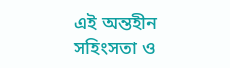এই অন্তহীন সহিংসতা ও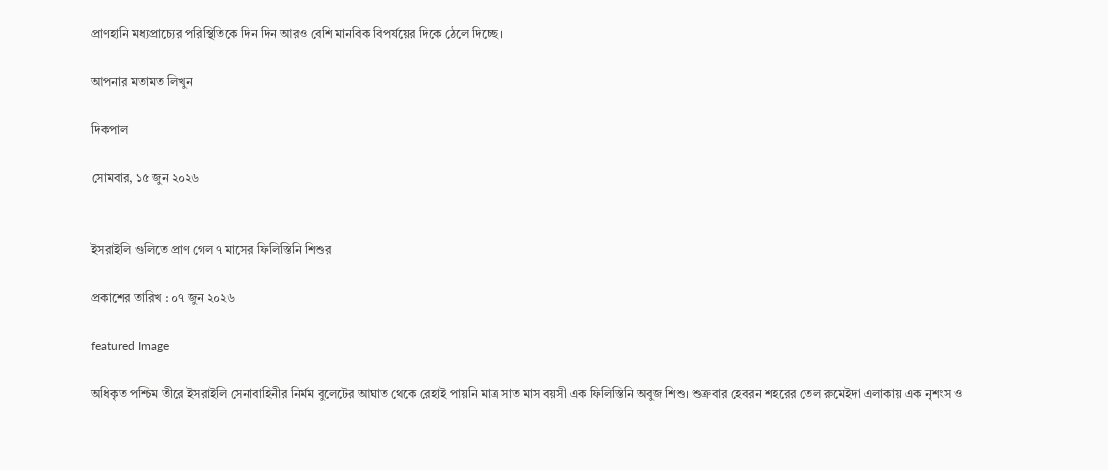প্রাণহানি মধ্যপ্রাচ্যের পরিস্থিতিকে দিন দিন আরও বেশি মানবিক বিপর্যয়ের দিকে ঠেলে দিচ্ছে।

আপনার মতামত লিখুন

দিকপাল

সোমবার, ১৫ জুন ২০২৬


ইসরাইলি গুলিতে প্রাণ গেল ৭ মাসের ফিলিস্তিনি শিশুর

প্রকাশের তারিখ : ০৭ জুন ২০২৬

featured Image

অধিকৃত পশ্চিম তীরে ইসরাইলি সেনাবাহিনীর নির্মম বুলেটের আঘাত থেকে রেহাই পায়নি মাত্র সাত মাস বয়সী এক ফিলিস্তিনি অবুজ শিশু। শুক্রবার হেবরন শহরের তেল রুমেইদা এলাকায় এক নৃশংস ও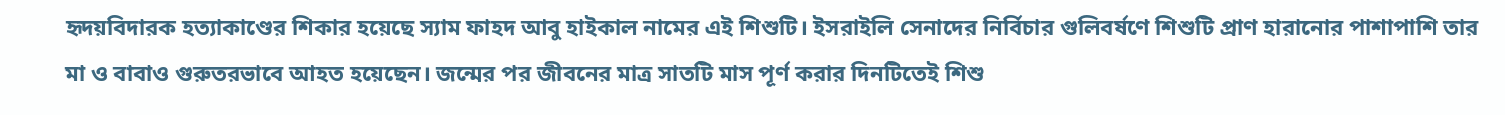হৃদয়বিদারক হত্যাকাণ্ডের শিকার হয়েছে স্যাম ফাহদ আবু হাইকাল নামের এই শিশুটি। ইসরাইলি সেনাদের নির্বিচার গুলিবর্ষণে শিশুটি প্রাণ হারানোর পাশাপাশি তার মা ও বাবাও গুরুতরভাবে আহত হয়েছেন। জন্মের পর জীবনের মাত্র সাতটি মাস পূর্ণ করার দিনটিতেই শিশু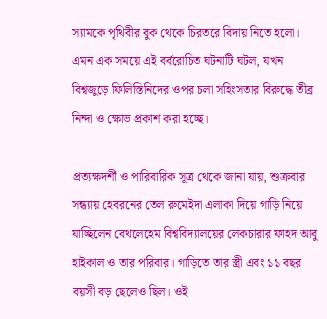স্যামকে পৃথিবীর বুক থেকে চিরতরে বিদায় নিতে হলো। এমন এক সময়ে এই বর্বরোচিত ঘটনাটি ঘটল, যখন বিশ্বজুড়ে ফিলিস্তিনিদের ওপর চলা সহিংসতার বিরুদ্ধে তীব্র নিন্দা ও ক্ষোভ প্রকাশ করা হচ্ছে।

প্রত্যক্ষদর্শী ও পারিবারিক সূত্র থেকে জানা যায়, শুক্রবার সন্ধ্যায় হেবরনের তেল রুমেইদা এলাকা দিয়ে গাড়ি নিয়ে যাচ্ছিলেন বেথলেহেম বিশ্ববিদ্যালয়ের লেকচারার ফাহদ আবু হাইকাল ও তার পরিবার। গাড়িতে তার স্ত্রী এবং ১১ বছর বয়সী বড় ছেলেও ছিল। ওই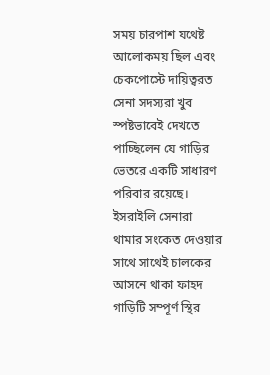সময় চারপাশ যথেষ্ট আলোকময় ছিল এবং চেকপোস্টে দায়িত্বরত সেনা সদস্যরা খুব স্পষ্টভাবেই দেখতে পাচ্ছিলেন যে গাড়ির ভেতরে একটি সাধারণ পরিবার রয়েছে। ইসরাইলি সেনারা থামার সংকেত দেওয়ার সাথে সাথেই চালকের আসনে থাকা ফাহদ গাড়িটি সম্পূর্ণ স্থির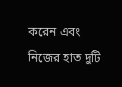করেন এবং নিজের হাত দুটি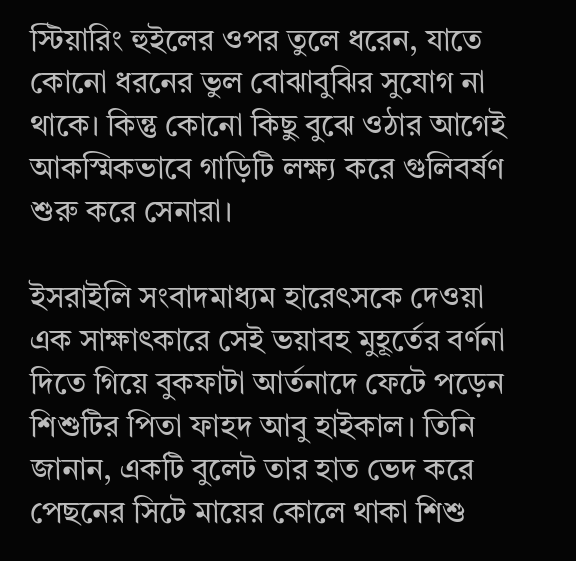স্টিয়ারিং হুইলের ওপর তুলে ধরেন, যাতে কোনো ধরনের ভুল বোঝাবুঝির সুযোগ না থাকে। কিন্তু কোনো কিছু বুঝে ওঠার আগেই আকস্মিকভাবে গাড়িটি লক্ষ্য করে গুলিবর্ষণ শুরু করে সেনারা।

ইসরাইলি সংবাদমাধ্যম হারেৎসকে দেওয়া এক সাক্ষাৎকারে সেই ভয়াবহ মুহূর্তের বর্ণনা দিতে গিয়ে বুকফাটা আর্তনাদে ফেটে পড়েন শিশুটির পিতা ফাহদ আবু হাইকাল। তিনি জানান, একটি বুলেট তার হাত ভেদ করে পেছনের সিটে মায়ের কোলে থাকা শিশু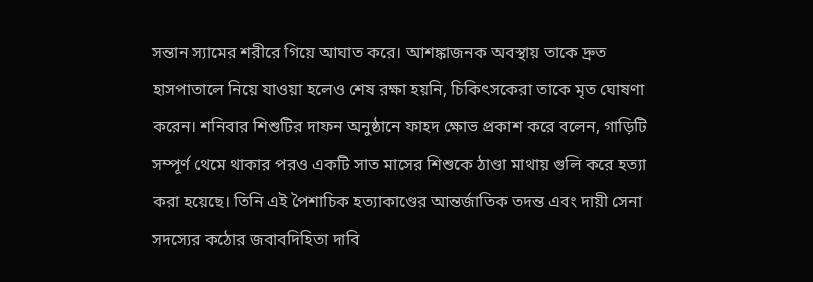সন্তান স্যামের শরীরে গিয়ে আঘাত করে। আশঙ্কাজনক অবস্থায় তাকে দ্রুত হাসপাতালে নিয়ে যাওয়া হলেও শেষ রক্ষা হয়নি, চিকিৎসকেরা তাকে মৃত ঘোষণা করেন। শনিবার শিশুটির দাফন অনুষ্ঠানে ফাহদ ক্ষোভ প্রকাশ করে বলেন, গাড়িটি সম্পূর্ণ থেমে থাকার পরও একটি সাত মাসের শিশুকে ঠাণ্ডা মাথায় গুলি করে হত্যা করা হয়েছে। তিনি এই পৈশাচিক হত্যাকাণ্ডের আন্তর্জাতিক তদন্ত এবং দায়ী সেনা সদস্যের কঠোর জবাবদিহিতা দাবি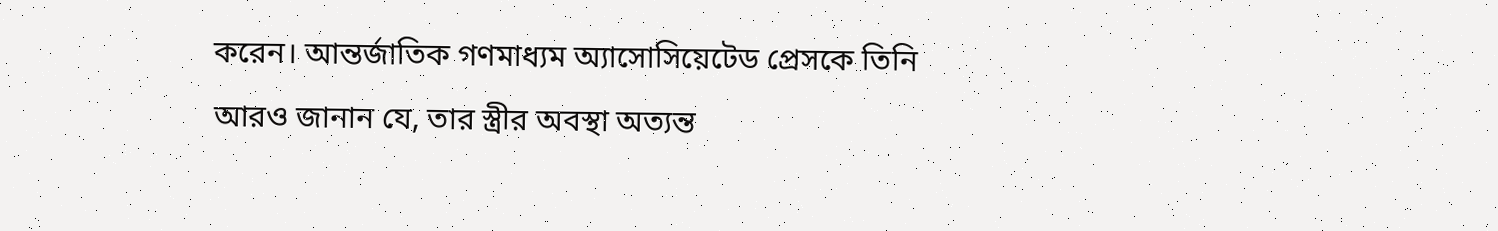করেন। আন্তর্জাতিক গণমাধ্যম অ্যাসোসিয়েটেড প্রেসকে তিনি আরও জানান যে, তার স্ত্রীর অবস্থা অত্যন্ত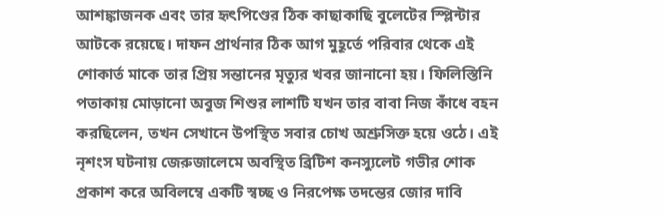আশঙ্কাজনক এবং তার হৃৎপিণ্ডের ঠিক কাছাকাছি বুলেটের স্প্লিন্টার আটকে রয়েছে। দাফন প্রার্থনার ঠিক আগ মুহূর্তে পরিবার থেকে এই শোকার্ত মাকে তার প্রিয় সন্তানের মৃত্যুর খবর জানানো হয়। ফিলিস্তিনি পতাকায় মোড়ানো অবুজ শিশুর লাশটি যখন তার বাবা নিজ কাঁধে বহন করছিলেন, তখন সেখানে উপস্থিত সবার চোখ অশ্রুসিক্ত হয়ে ওঠে। এই নৃশংস ঘটনায় জেরুজালেমে অবস্থিত ব্রিটিশ কনস্যুলেট গভীর শোক প্রকাশ করে অবিলম্বে একটি স্বচ্ছ ও নিরপেক্ষ তদন্তের জোর দাবি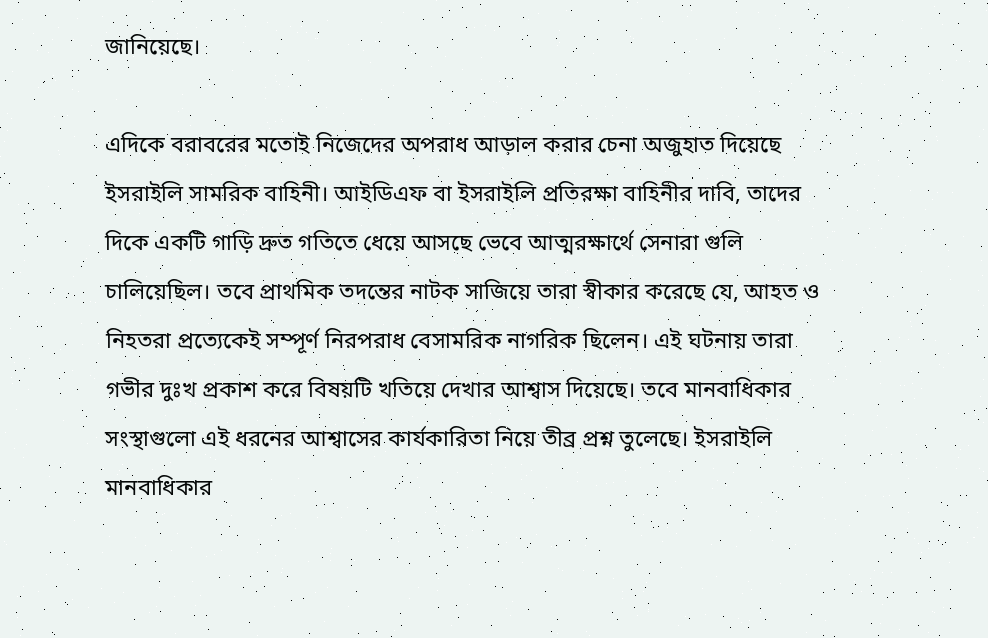জানিয়েছে।

এদিকে বরাবরের মতোই নিজেদের অপরাধ আড়াল করার চেনা অজুহাত দিয়েছে ইসরাইলি সামরিক বাহিনী। আইডিএফ বা ইসরাইলি প্রতিরক্ষা বাহিনীর দাবি, তাদের দিকে একটি গাড়ি দ্রুত গতিতে ধেয়ে আসছে ভেবে আত্মরক্ষার্থে সেনারা গুলি চালিয়েছিল। তবে প্রাথমিক তদন্তের নাটক সাজিয়ে তারা স্বীকার করেছে যে, আহত ও নিহতরা প্রত্যেকেই সম্পূর্ণ নিরপরাধ বেসামরিক নাগরিক ছিলেন। এই ঘটনায় তারা গভীর দুঃখ প্রকাশ করে বিষয়টি খতিয়ে দেখার আশ্বাস দিয়েছে। তবে মানবাধিকার সংস্থাগুলো এই ধরনের আশ্বাসের কার্যকারিতা নিয়ে তীব্র প্রশ্ন তুলেছে। ইসরাইলি মানবাধিকার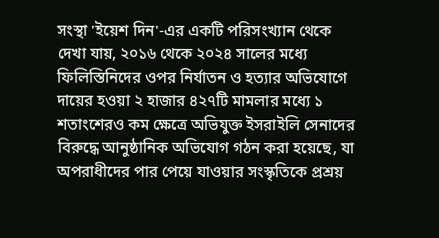সংস্থা 'ইয়েশ দিন'-এর একটি পরিসংখ্যান থেকে দেখা যায়, ২০১৬ থেকে ২০২৪ সালের মধ্যে ফিলিস্তিনিদের ওপর নির্যাতন ও হত্যার অভিযোগে দায়ের হওয়া ২ হাজার ৪২৭টি মামলার মধ্যে ১ শতাংশেরও কম ক্ষেত্রে অভিযুক্ত ইসরাইলি সেনাদের বিরুদ্ধে আনুষ্ঠানিক অভিযোগ গঠন করা হয়েছে, যা অপরাধীদের পার পেয়ে যাওয়ার সংস্কৃতিকে প্রশ্রয়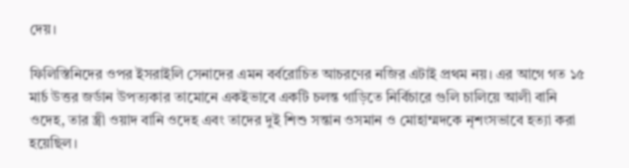দেয়।

ফিলিস্তিনিদের ওপর ইসরাইলি সেনাদের এমন বর্বরোচিত আচরণের নজির এটাই প্রথম নয়। এর আগে গত ১৫ মার্চ উত্তর জর্ডান উপত্যকার তামোনে একইভাবে একটি চলন্ত গাড়িতে নির্বিচারে গুলি চালিয়ে আলী বানি ওদেহ, তার স্ত্রী ওয়াদ বানি ওদেহ এবং তাদের দুই শিশু সন্তান ওসমান ও মোহাম্মদকে নৃশংসভাবে হত্যা করা হয়েছিল।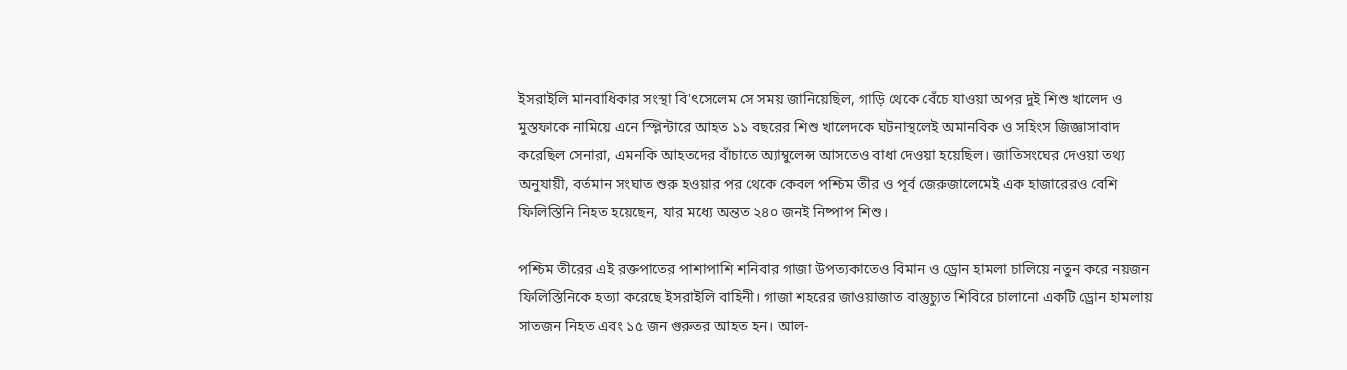ইসরাইলি মানবাধিকার সংস্থা বি'ৎসেলেম সে সময় জানিয়েছিল, গাড়ি থেকে বেঁচে যাওয়া অপর দুই শিশু খালেদ ও মুস্তফাকে নামিয়ে এনে স্প্লিন্টারে আহত ১১ বছরের শিশু খালেদকে ঘটনাস্থলেই অমানবিক ও সহিংস জিজ্ঞাসাবাদ করেছিল সেনারা, এমনকি আহতদের বাঁচাতে অ্যাম্বুলেন্স আসতেও বাধা দেওয়া হয়েছিল। জাতিসংঘের দেওয়া তথ্য অনুযায়ী, বর্তমান সংঘাত শুরু হওয়ার পর থেকে কেবল পশ্চিম তীর ও পূর্ব জেরুজালেমেই এক হাজারেরও বেশি ফিলিস্তিনি নিহত হয়েছেন, যার মধ্যে অন্তত ২৪০ জনই নিষ্পাপ শিশু।

পশ্চিম তীরের এই রক্তপাতের পাশাপাশি শনিবার গাজা উপত্যকাতেও বিমান ও ড্রোন হামলা চালিয়ে নতুন করে নয়জন ফিলিস্তিনিকে হত্যা করেছে ইসরাইলি বাহিনী। গাজা শহরের জাওয়াজাত বাস্তুচ্যুত শিবিরে চালানো একটি ড্রোন হামলায় সাতজন নিহত এবং ১৫ জন গুরুতর আহত হন। আল-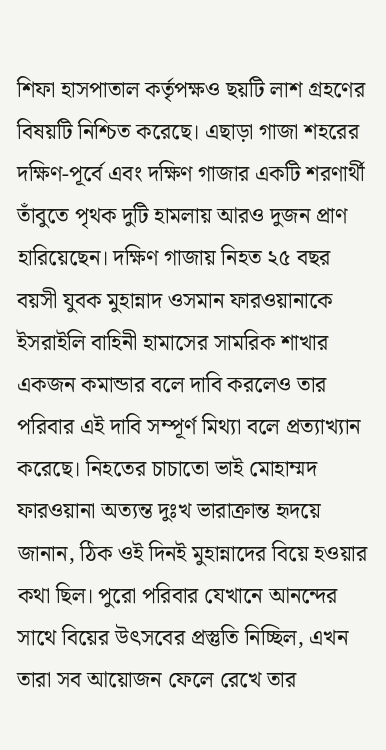শিফা হাসপাতাল কর্তৃপক্ষও ছয়টি লাশ গ্রহণের বিষয়টি নিশ্চিত করেছে। এছাড়া গাজা শহরের দক্ষিণ-পূর্বে এবং দক্ষিণ গাজার একটি শরণার্থী তাঁবুতে পৃথক দুটি হামলায় আরও দুজন প্রাণ হারিয়েছেন। দক্ষিণ গাজায় নিহত ২৫ বছর বয়সী যুবক মুহান্নাদ ওসমান ফারওয়ানাকে ইসরাইলি বাহিনী হামাসের সামরিক শাখার একজন কমান্ডার বলে দাবি করলেও তার পরিবার এই দাবি সম্পূর্ণ মিথ্যা বলে প্রত্যাখ্যান করেছে। নিহতের চাচাতো ভাই মোহাম্মদ ফারওয়ানা অত্যন্ত দুঃখ ভারাক্রান্ত হৃদয়ে জানান, ঠিক ওই দিনই মুহান্নাদের বিয়ে হওয়ার কথা ছিল। পুরো পরিবার যেখানে আনন্দের সাথে বিয়ের উৎসবের প্রস্তুতি নিচ্ছিল, এখন তারা সব আয়োজন ফেলে রেখে তার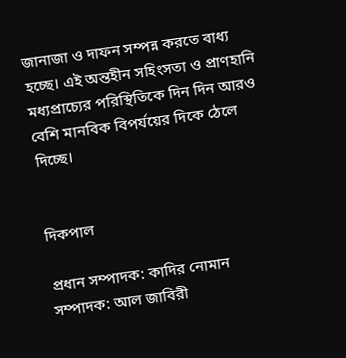জানাজা ও দাফন সম্পন্ন করতে বাধ্য হচ্ছে। এই অন্তহীন সহিংসতা ও প্রাণহানি মধ্যপ্রাচ্যের পরিস্থিতিকে দিন দিন আরও বেশি মানবিক বিপর্যয়ের দিকে ঠেলে দিচ্ছে।


দিকপাল

প্রধান সম্পাদক: কাদির নোমান
সম্পাদক: আল জাবিরী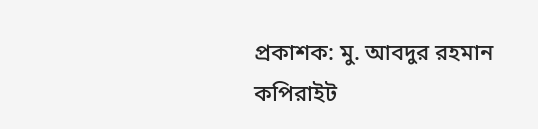প্রকাশক: মু. আবদুর রহমান
কপিরাইট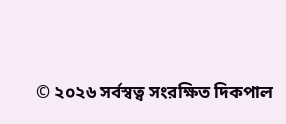© ২০২৬ সর্বস্বত্ব সংরক্ষিত দিকপাল